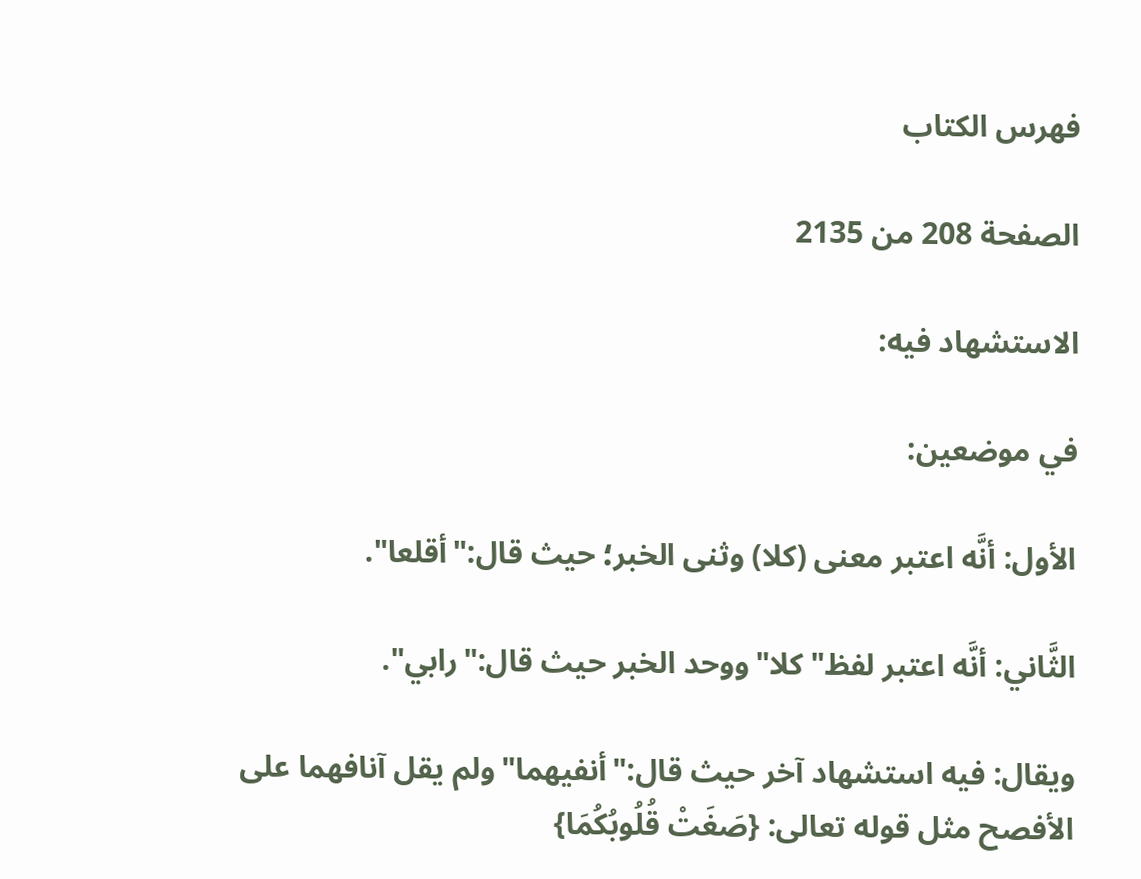فهرس الكتاب

الصفحة 208 من 2135

الاستشهاد فيه:

في موضعين:

الأول: أنَّه اعتبر معنى (كلا) وثنى الخبر؛ حيث قال:"أقلعا".

الثَّاني: أنَّه اعتبر لفظ"كلا"ووحد الخبر حيث قال:"رابي".

ويقال: فيه استشهاد آخر حيث قال:"أنفيهما"ولم يقل آنافهما على الأفصح مثل قوله تعالى: {صَغَتْ قُلُوبُكُمَا}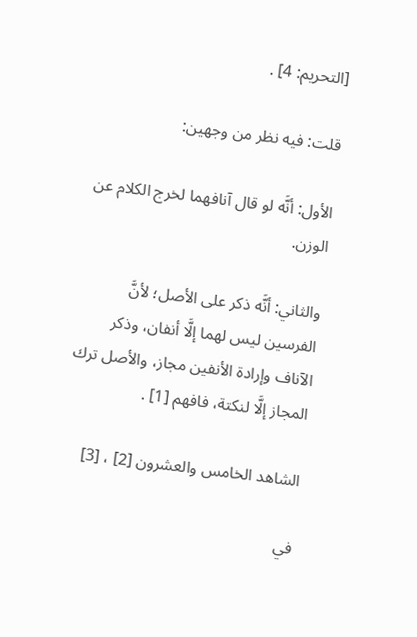[التحريم: 4] .

قلت: فيه نظر من وجهين:

الأول: أنَّه لو قال آنافهما لخرج الكلام عن الوزن.

والثاني: أنَّه ذكر على الأصل؛ لأنَّ الفرسين ليس لهما إلَّا أنفان، وذكر الآناف وإرادة الأنفين مجاز، والأصل ترك المجاز إلَّا لنكتة، فافهم [1] .

الشاهد الخامس والعشرون [2] ، [3]

في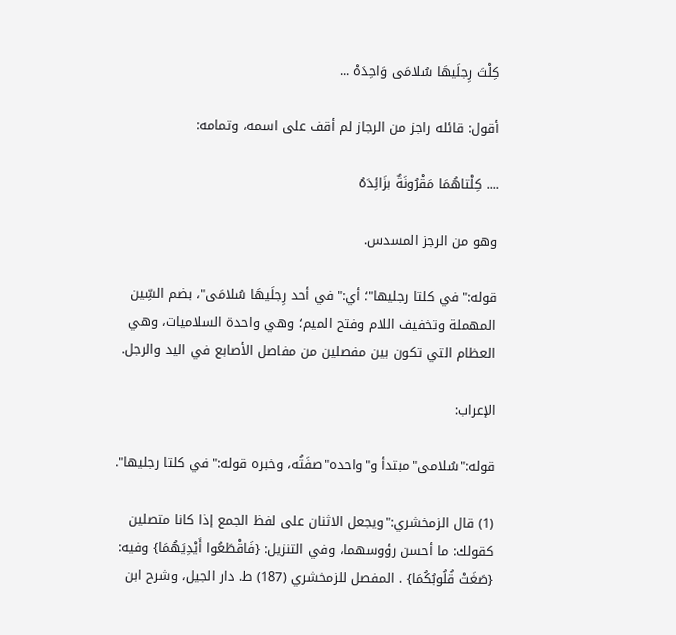كِلْتَ رِجلَيهَا سُلامَى وَاحِدَهْ ...

أقول: قائله راجز من الرجاز لم أقف على اسمه، وتمامه:

.... كِلْتاهُمَا مَقْرُونَةٌ بزَائِدَهُ

وهو من الرجز المسدس.

قوله:"في كلتا رجليها"؛ أي:"في أحد رِجلَيهَا سُلامَى"، بضم السِّين المهملة وتخفيف اللام وفتح الميم؛ وهي واحدة السلاميات، وهي العظام التي تكون بين مفصلين من مفاصل الأصابع في اليد والرجل.

الإعراب:

قوله:"سُلامى"مبتدأ و"واحده"صفَتُه، وخبره قوله:"في كلتا رجليها".

(1) قال الزمخشري:"ويجعل الاثنان على لفظ الجمع إذا كانا متصلين كقولك: ما أحسن رؤوسهما، وفي التنزيل: {فَاقْطَعُوا أَيْدِيَهُمَا} وفيه: {صَغَتْ قُلُوبُكُمَا} . المفصل للزمخشري (187) ط. دار الجيل، وشرح ابن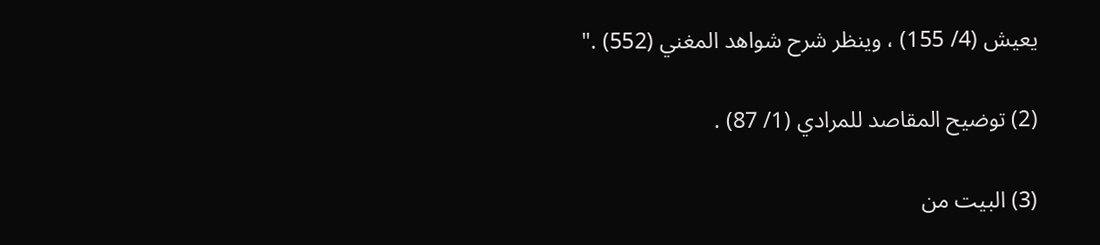يعيش (4/ 155) ، وينظر شرح شواهد المغني (552) ."

(2) توضيح المقاصد للمرادي (1/ 87) .

(3) البيت من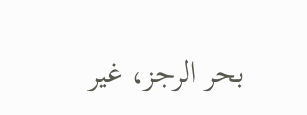بحر الرجز، غير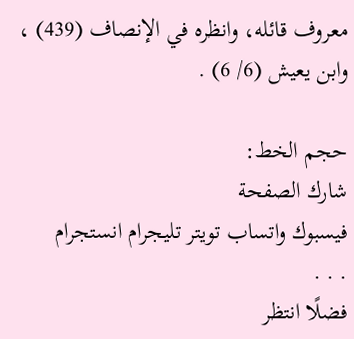معروف قائله، وانظره في الإنصاف (439) ، وابن يعيش (6/ 6) .

حجم الخط:
شارك الصفحة
فيسبوك واتساب تويتر تليجرام انستجرام
. . .
فضلًا انتظر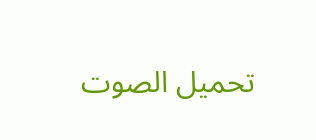تحميل الصوت